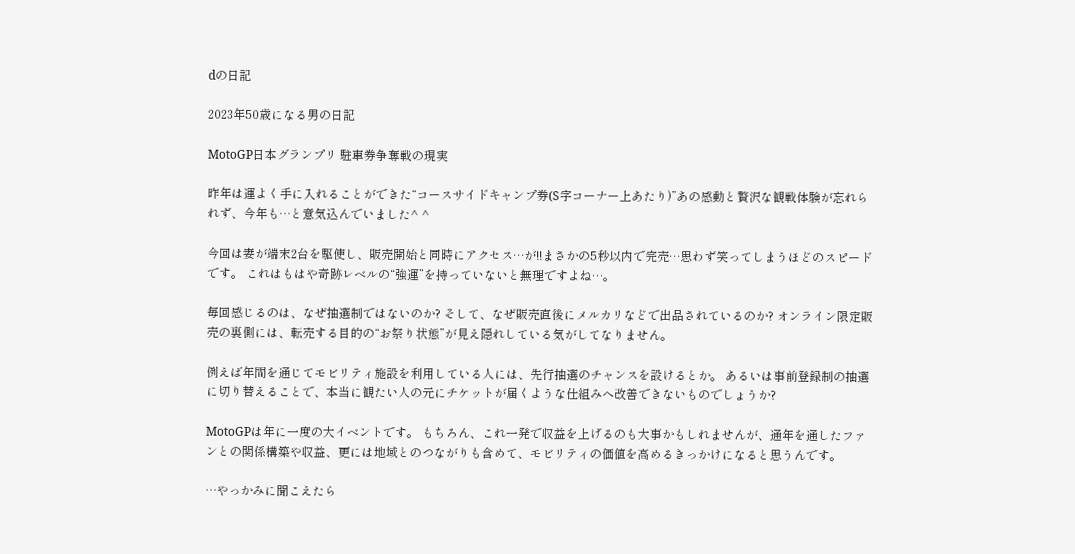dの日記

2023年50歳になる男の日記

MotoGP日本グランプリ 駐車券争奪戦の現実

昨年は運よく手に入れることができた“コースサイドキャンプ券(S字コーナー上あたり)”あの感動と贅沢な観戦体験が忘れられず、今年も…と意気込んでいました^ ^

今回は妻が端末2台を駆使し、販売開始と同時にアクセス…が!!まさかの5秒以内で完売…思わず笑ってしまうほどのスピードです。 これはもはや奇跡レベルの“強運”を持っていないと無理ですよね…。

毎回感じるのは、なぜ抽選制ではないのか? そして、なぜ販売直後にメルカリなどで出品されているのか? オンライン限定販売の裏側には、転売する目的の“お祭り状態”が見え隠れしている気がしてなりません。

例えば年間を通じてモビリティ施設を利用している人には、先行抽選のチャンスを設けるとか。 あるいは事前登録制の抽選に切り替えることで、本当に観たい人の元にチケットが届くような仕組みへ改善できないものでしょうか?

MotoGPは年に一度の大イベントです。 もちろん、これ一発で収益を上げるのも大事かもしれませんが、通年を通したファンとの関係構築や収益、更には地域とのつながりも含めて、モビリティの価値を高めるきっかけになると思うんです。

…やっかみに聞こえたら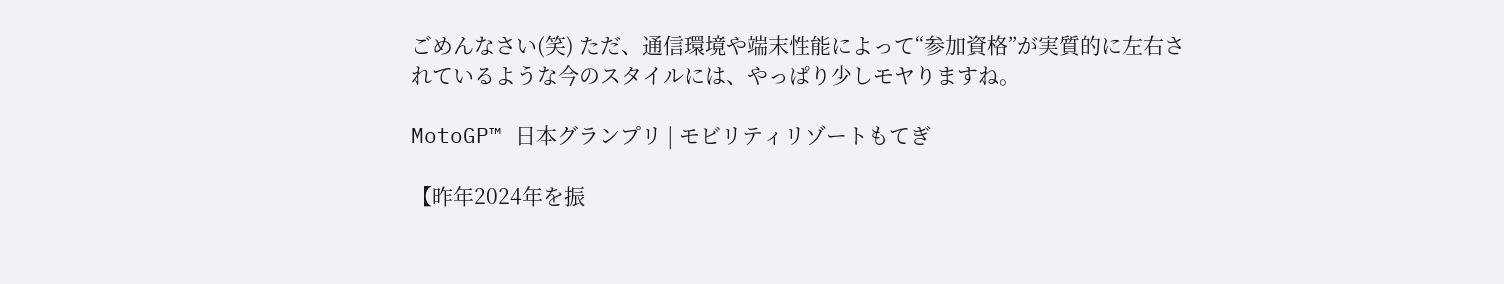ごめんなさい(笑) ただ、通信環境や端末性能によって“参加資格”が実質的に左右されているような今のスタイルには、やっぱり少しモヤりますね。

MotoGP™ 日本グランプリ | モビリティリゾートもてぎ

【昨年2024年を振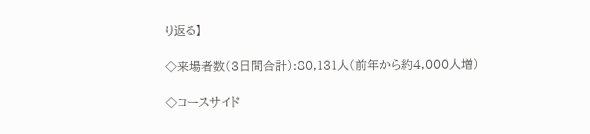り返る】

◇来場者数(3日間合計):80,131人(前年から約4,000人増)

◇コースサイド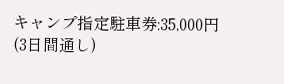キャンプ指定駐車券:35,000円(3日間通し)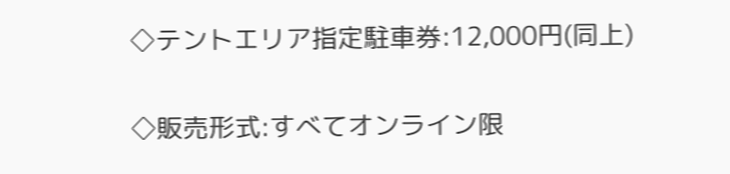◇テントエリア指定駐車券:12,000円(同上)

◇販売形式:すべてオンライン限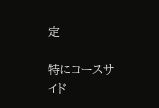定

特にコースサイド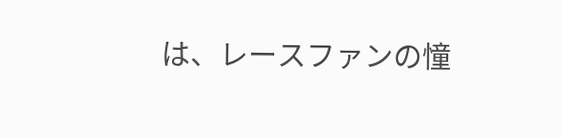は、レースファンの憧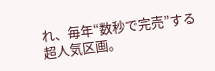れ、毎年“数秒で完売”する超人気区画。